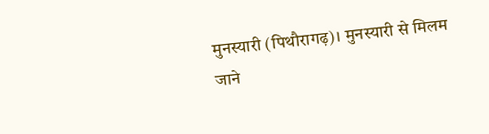मुनस्यारी (पिथौरागढ़)। मुनस्यारी से मिलम जाने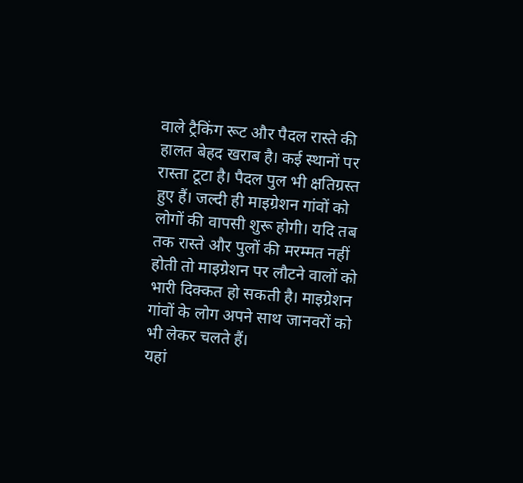वाले ट्रैकिंग रूट और पैदल रास्ते की हालत बेहद खराब है। कई स्थानों पर रास्ता टूटा है। पैदल पुल भी क्षतिग्रस्त हुए हैं। जल्दी ही माइग्रेशन गांवों को लोगों की वापसी शुरू होगी। यदि तब तक रास्ते और पुलों की मरम्मत नहीं होती तो माइग्रेशन पर लौटने वालों को भारी दिक्कत हो सकती है। माइग्रेशन गांवों के लोग अपने साथ जानवरों को भी लेकर चलते हैं।
यहां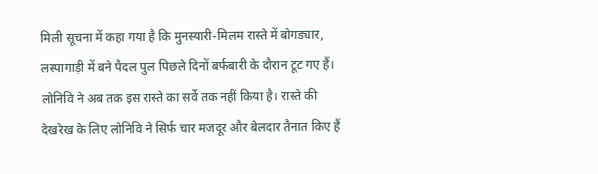मिली सूचना में कहा गया है कि मुनस्यारी-मिलम रास्ते में बोगड्यार, लस्पागाड़ी में बने पैदल पुल पिछले दिनों बर्फबारी के दौरान टूट गए हैं। लोनिवि ने अब तक इस रास्ते का सर्वे तक नहीं किया है। रास्ते की देखरेख के लिए लोनिवि ने सिर्फ चार मजदूर और बेलदार तैनात किए हैं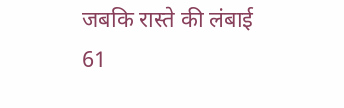जबकि रास्ते की लंबाई 61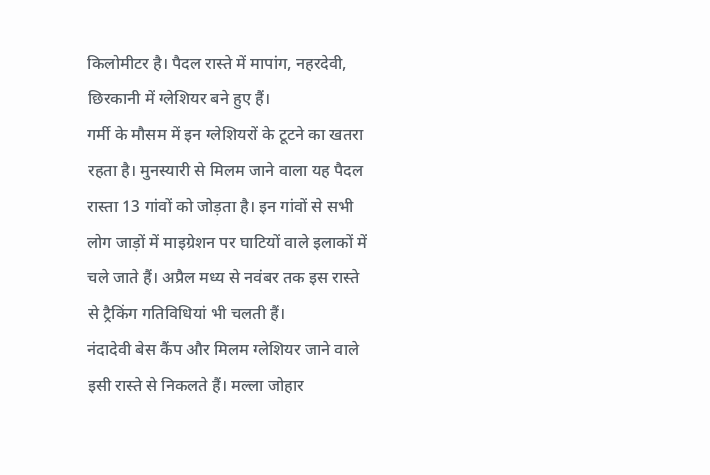किलोमीटर है। पैदल रास्ते में मापांग, नहरदेवी, छिरकानी में ग्लेशियर बने हुए हैं।
गर्मी के मौसम में इन ग्लेशियरों के टूटने का खतरा रहता है। मुनस्यारी से मिलम जाने वाला यह पैदल रास्ता 13 गांवों को जोड़ता है। इन गांवों से सभी लोग जाड़ों में माइग्रेशन पर घाटियों वाले इलाकों में चले जाते हैं। अप्रैल मध्य से नवंबर तक इस रास्ते से ट्रैकिंग गतिविधियां भी चलती हैं।
नंदादेवी बेस कैंप और मिलम ग्लेशियर जाने वाले इसी रास्ते से निकलते हैं। मल्ला जोहार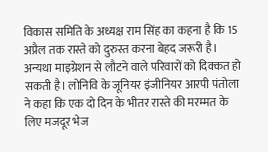विकास समिति के अध्यक्ष राम सिंह का कहना है कि 15 अप्रैल तक रास्ते को दुरुस्त करना बेहद जरूरी है। अन्यथा माइग्रेशन से लौटने वाले परिवारों को दिक्कत हो सकती है। लोनिवि के जूनियर इंजीनियर आरपी पंतोला ने कहा कि एक दो दिन के भीतर रास्ते की मरम्मत के लिए मजदूर भेज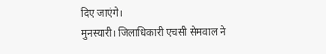दिए जाएंगे।
मुनस्यारी। जिलाधिकारी एचसी सेमवाल ने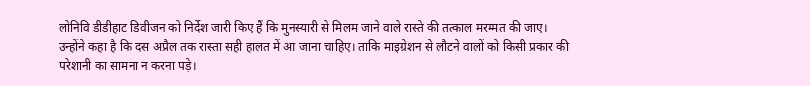लोनिवि डीडीहाट डिवीजन को निर्देश जारी किए हैं कि मुनस्यारी से मिलम जाने वाले रास्ते की तत्काल मरम्मत की जाए। उन्होंने कहा है कि दस अप्रैल तक रास्ता सही हालत में आ जाना चाहिए। ताकि माइग्रेशन से लौटने वालों को किसी प्रकार की परेशानी का सामना न करना पड़े।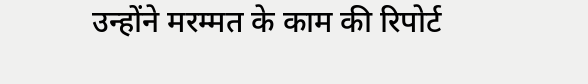उन्होंने मरम्मत के काम की रिपोर्ट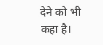देने को भी कहा है।